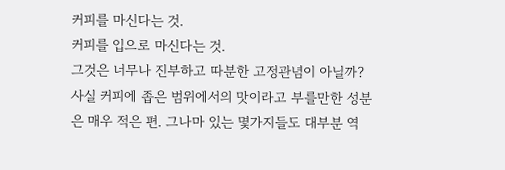커피를 마신다는 것.
커피를 입으로 마신다는 것.
그것은 너무나 진부하고 따분한 고정관념이 아닐까?
사실 커피에 좁은 범위에서의 맛이라고 부를만한 성분은 매우 적은 편. 그나마 있는 몇가지들도 대부분 역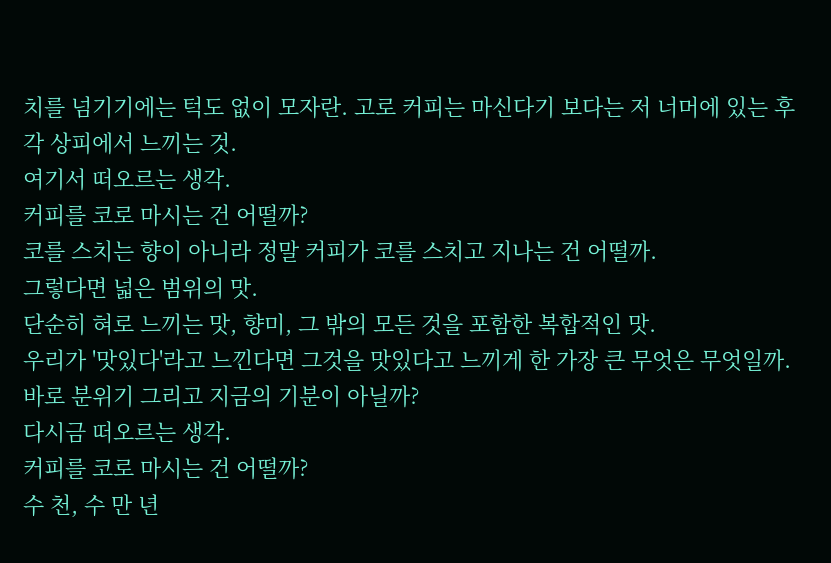치를 넘기기에는 턱도 없이 모자란. 고로 커피는 마신다기 보다는 저 너머에 있는 후각 상피에서 느끼는 것.
여기서 떠오르는 생각.
커피를 코로 마시는 건 어떨까?
코를 스치는 향이 아니라 정말 커피가 코를 스치고 지나는 건 어떨까.
그렇다면 넓은 범위의 맛.
단순히 혀로 느끼는 맛, 향미, 그 밖의 모든 것을 포함한 복합적인 맛.
우리가 '맛있다'라고 느낀다면 그것을 맛있다고 느끼게 한 가장 큰 무엇은 무엇일까. 바로 분위기 그리고 지금의 기분이 아닐까?
다시금 떠오르는 생각.
커피를 코로 마시는 건 어떨까?
수 천, 수 만 년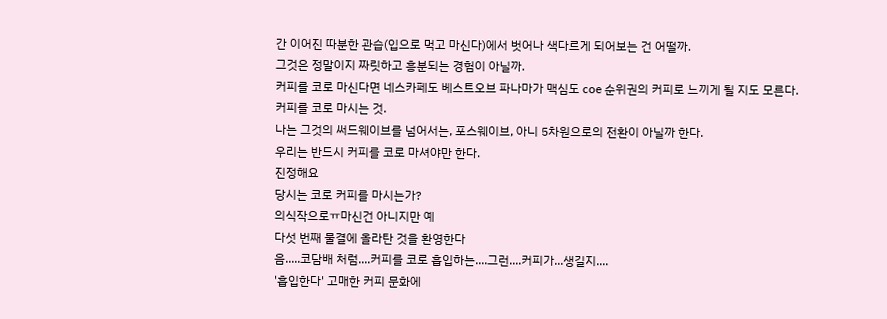간 이어진 따분한 관습(입으로 먹고 마신다)에서 벗어나 색다르게 되어보는 건 어떨까.
그것은 정말이지 짜릿하고 흥분되는 경험이 아닐까.
커피를 코로 마신다면 네스카페도 베스트오브 파나마가 맥심도 coe 순위권의 커피로 느끼게 될 지도 모른다.
커피를 코로 마시는 것.
나는 그것의 써드웨이브를 넘어서는, 포스웨이브, 아니 5차원으로의 전환이 아닐까 한다.
우리는 반드시 커피를 코로 마셔야만 한다.
진정해요
당시는 코로 커피를 마시는가?
의식작으로ㅠ마신건 아니지만 예
다섯 번째 물결에 올라탄 것을 환영한다
음.....코담배 처럼....커피를 코로 흡입하는....그런....커피가...생길지....
'흡입한다' 고매한 커피 문화에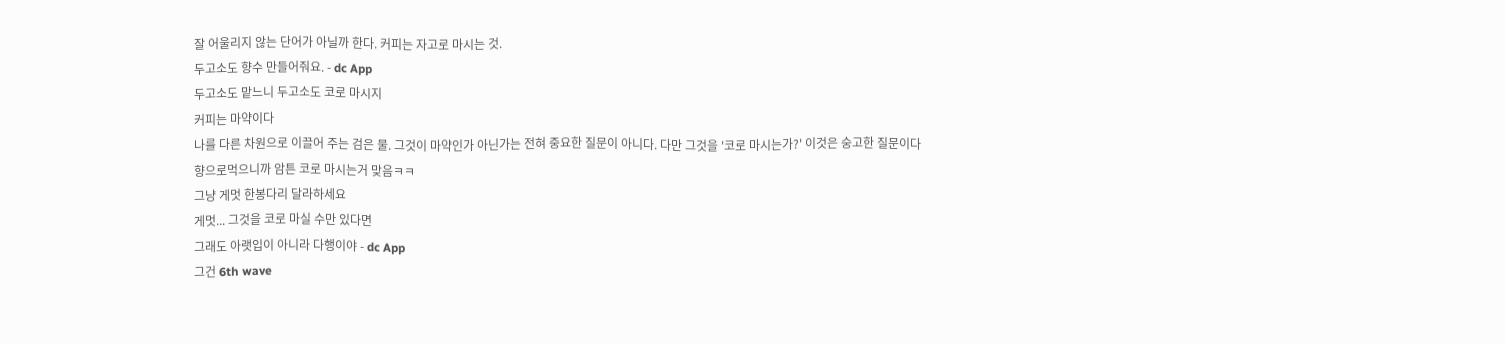잘 어울리지 않는 단어가 아닐까 한다. 커피는 자고로 마시는 것.
두고소도 향수 만들어줘요. - dc App
두고소도 맡느니 두고소도 코로 마시지
커피는 마약이다
나를 다른 차원으로 이끌어 주는 검은 물. 그것이 마약인가 아닌가는 전혀 중요한 질문이 아니다. 다만 그것을 '코로 마시는가?' 이것은 숭고한 질문이다
향으로먹으니까 암튼 코로 마시는거 맞음ㅋㅋ
그냥 게멋 한봉다리 달라하세요
게멋... 그것을 코로 마실 수만 있다면
그래도 아랫입이 아니라 다행이야 - dc App
그건 6th wave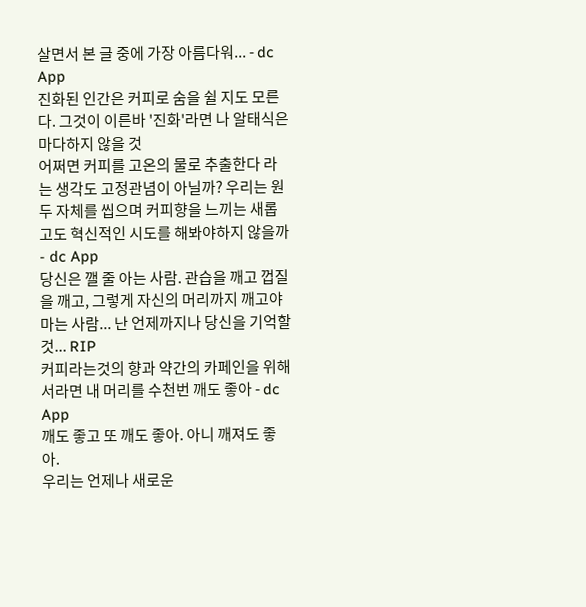살면서 본 글 중에 가장 아름다워... - dc App
진화된 인간은 커피로 숨을 쉴 지도 모른다. 그것이 이른바 '진화'라면 나 알태식은 마다하지 않을 것
어쩌면 커피를 고온의 물로 추출한다 라는 생각도 고정관념이 아닐까? 우리는 원두 자체를 씹으며 커피향을 느끼는 새롭고도 혁신적인 시도를 해봐야하지 않을까 - dc App
당신은 깰 줄 아는 사람. 관습을 깨고 껍질을 깨고, 그렇게 자신의 머리까지 깨고야 마는 사람... 난 언제까지나 당신을 기억할 것... RIP
커피라는것의 향과 약간의 카페인을 위해서라면 내 머리를 수천번 깨도 좋아 - dc App
깨도 좋고 또 깨도 좋아. 아니 깨져도 좋아.
우리는 언제나 새로운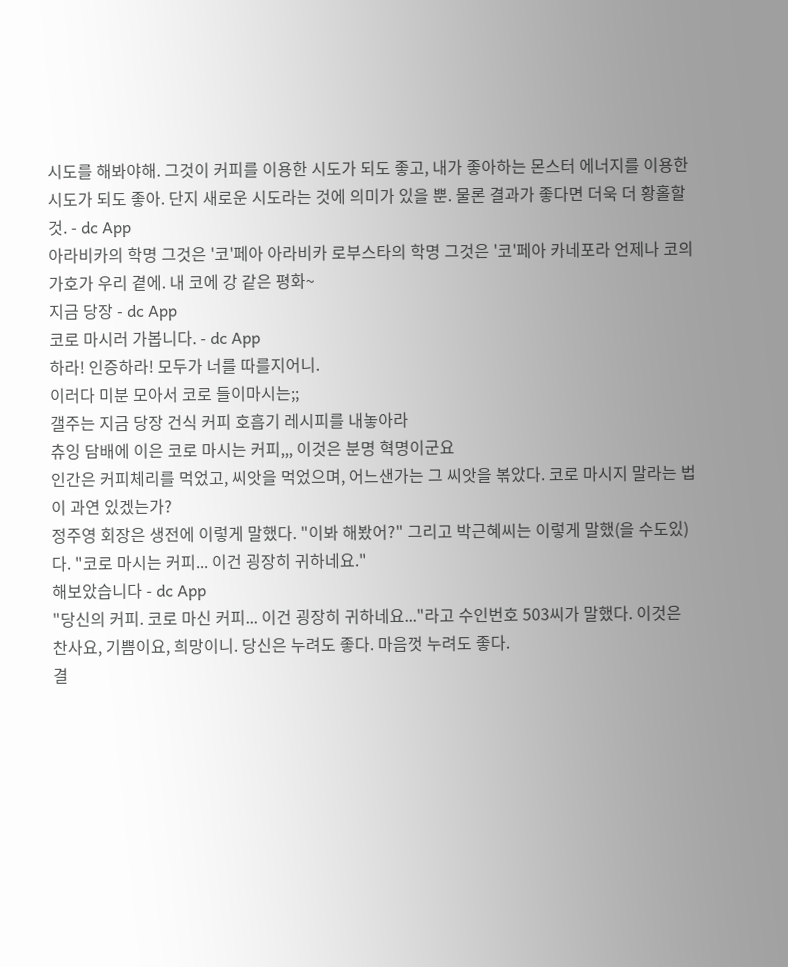시도를 해봐야해. 그것이 커피를 이용한 시도가 되도 좋고, 내가 좋아하는 몬스터 에너지를 이용한 시도가 되도 좋아. 단지 새로운 시도라는 것에 의미가 있을 뿐. 물론 결과가 좋다면 더욱 더 황홀할 것. - dc App
아라비카의 학명 그것은 '코'페아 아라비카 로부스타의 학명 그것은 '코'페아 카네포라 언제나 코의 가호가 우리 곁에. 내 코에 강 같은 평화~
지금 당장 - dc App
코로 마시러 가봅니다. - dc App
하라! 인증하라! 모두가 너를 따를지어니.
이러다 미분 모아서 코로 들이마시는;;
갤주는 지금 당장 건식 커피 호흡기 레시피를 내놓아라
츄잉 담배에 이은 코로 마시는 커피,,, 이것은 분명 혁명이군요
인간은 커피체리를 먹었고, 씨앗을 먹었으며, 어느샌가는 그 씨앗을 볶았다. 코로 마시지 말라는 법이 과연 있겠는가?
정주영 회장은 생전에 이렇게 말했다. "이봐 해봤어?" 그리고 박근혜씨는 이렇게 말했(을 수도있)다. "코로 마시는 커피... 이건 굉장히 귀하네요."
해보았습니다 - dc App
"당신의 커피. 코로 마신 커피... 이건 굉장히 귀하네요..."라고 수인번호 503씨가 말했다. 이것은 찬사요, 기쁨이요, 희망이니. 당신은 누려도 좋다. 마음껏 누려도 좋다.
결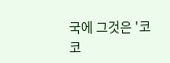국에 그것은 '코코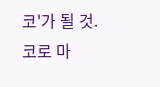코'가 될 것.
코로 마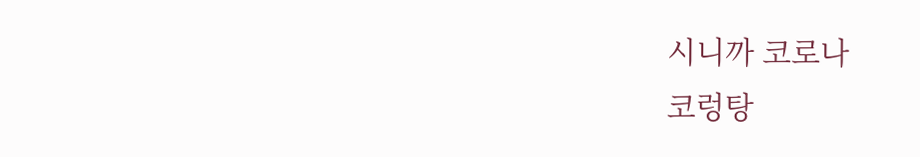시니까 코로나
코렁탕